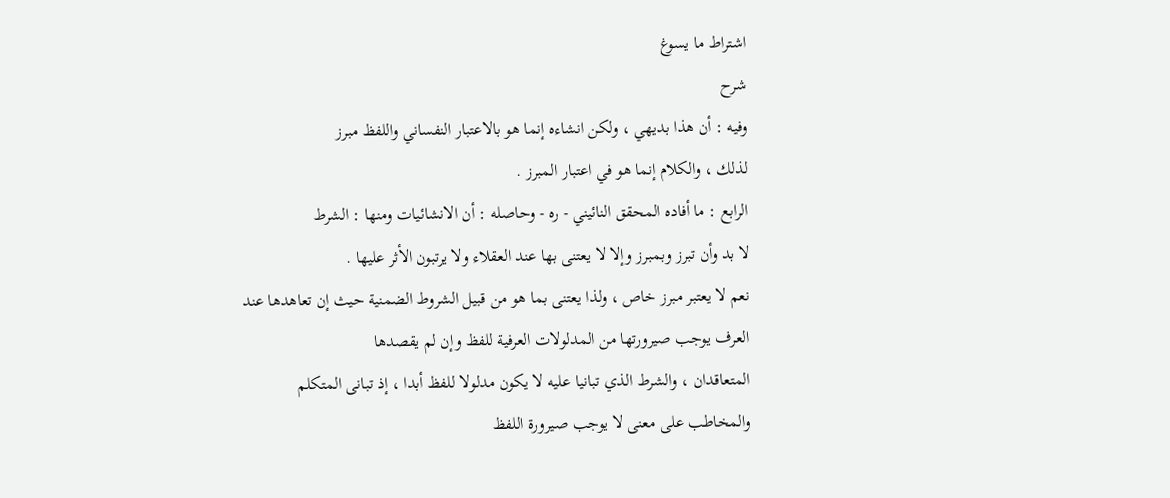اشتراط ما يسوغ
شرح
وفيه : أن هذا بديهي ، ولكن انشاءه إنما هو بالاعتبار النفساني واللفظ مبرز
لذلك ، والكلام إنما هو في اعتبار المبرز .
الرابع : ما أفاده المحقق النائيني - ره - وحاصله : أن الانشائيات ومنها : الشرط
لا بد وأن تبرز وبمبرز وإلا لا يعتنى بها عند العقلاء ولا يرتبون الأثر عليها .
نعم لا يعتبر مبرز خاص ، ولذا يعتنى بما هو من قبيل الشروط الضمنية حيث إن تعاهدها عند العرف يوجب صيرورتها من المدلولات العرفية للفظ وإن لم يقصدها
المتعاقدان ، والشرط الذي تبانيا عليه لا يكون مدلولا للفظ أبدا ، إذ تبانى المتكلم
والمخاطب على معنى لا يوجب صيرورة اللفظ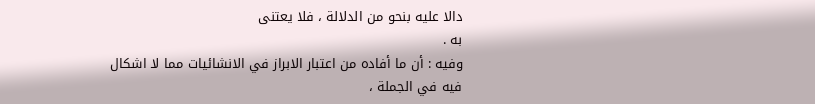دالا عليه بنحو من الدلالة ، فلا يعتنى
به .
وفيه : أن ما أفاده من اعتبار الابراز في الانشائيات مما لا اشكال فيه في الجملة ،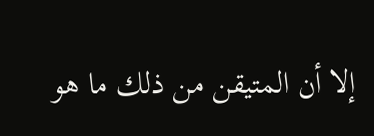إلا أن المتيقن من ذلك ما هو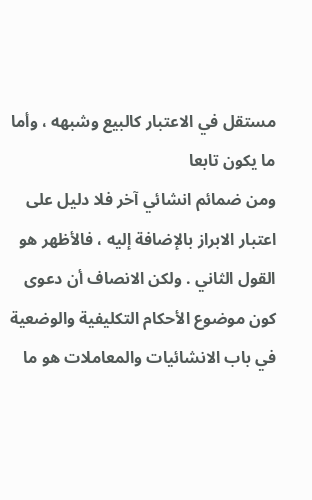مستقل في الاعتبار كالبيع وشبهه ، وأما ما يكون تابعا
ومن ضمائم انشائي آخر فلا دليل على اعتبار الابراز بالإضافة إليه ، فالأظهر هو
القول الثاني . ولكن الانصاف أن دعوى كون موضوع الأحكام التكليفية والوضعية
في باب الانشائيات والمعاملات هو ما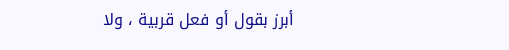أبرز بقول أو فعل قربية ، ولا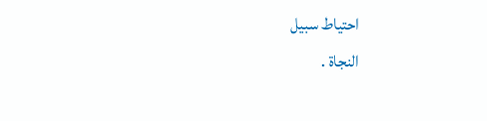احتياط سبيل
النجاة .